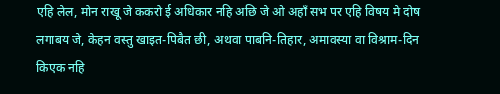एहि लेल, मोन राखू जे ककरो ई अधिकार नहि अछि जे ओ अहाँ सभ पर एहि विषय मे दोष लगाबय जे, केहन वस्तु खाइत-पिबैत छी, अथवा पाबनि-तिहार, अमावस्या वा विश्राम-दिन किएक नहि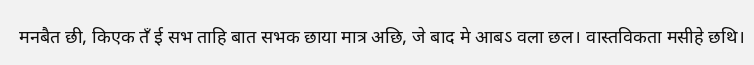मनबैत छी, किएक तँ ई सभ ताहि बात सभक छाया मात्र अछि, जे बाद मे आबऽ वला छल। वास्तविकता मसीहे छथि।